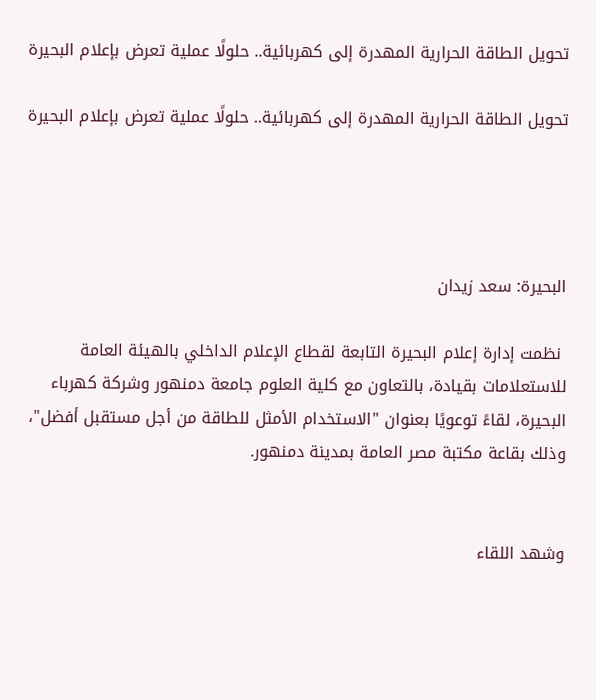تحويل الطاقة الحرارية المهدرة إلى كهربائية.. حلولًا عملية تعرض بإعلام البحيرة

تحويل الطاقة الحرارية المهدرة إلى كهربائية.. حلولًا عملية تعرض بإعلام البحيرة




البحيرة: سعد زيدان

 نظمت إدارة إعلام البحيرة التابعة لقطاع الإعلام الداخلي بالهيئة العامة للاستعلامات بقيادة، بالتعاون مع كلية العلوم جامعة دمنهور وشركة كهرباء البحيرة، لقاءً توعويًا بعنوان "الاستخدام الأمثل للطاقة من أجل مستقبل أفضل"، وذلك بقاعة مكتبة مصر العامة بمدينة دمنهور.


وشهد اللقاء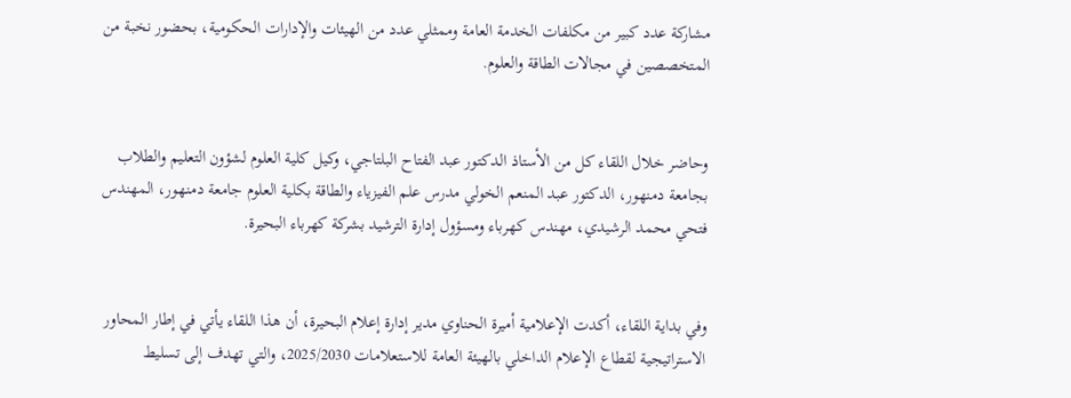مشاركة عدد كبير من مكلفات الخدمة العامة وممثلي عدد من الهيئات والإدارات الحكومية، بحضور نخبة من المتخصصين في مجالات الطاقة والعلوم.


وحاضر خلال اللقاء كل من الأستاذ الدكتور عبد الفتاح البلتاجي، وكيل كلية العلوم لشؤون التعليم والطلاب بجامعة دمنهور، الدكتور عبد المنعم الخولي مدرس علم الفيزياء والطاقة بكلية العلوم جامعة دمنهور، المهندس فتحي محمد الرشيدي، مهندس كهرباء ومسؤول إدارة الترشيد بشركة كهرباء البحيرة.


وفي بداية اللقاء، أكدت الإعلامية أميرة الحناوي مدير إدارة إعلام البحيرة، أن هذا اللقاء يأتي في إطار المحاور الاستراتيجية لقطاع الإعلام الداخلي بالهيئة العامة للاستعلامات 2025/2030، والتي تهدف إلى تسليط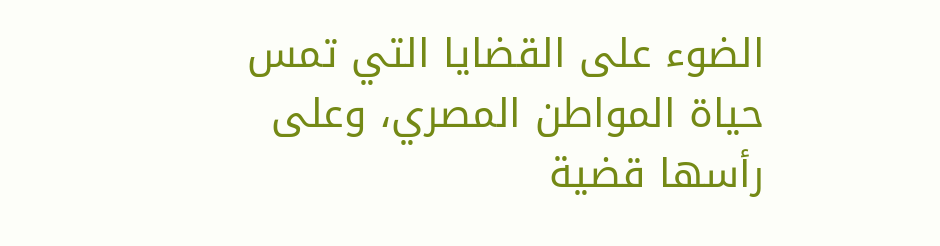الضوء على القضايا التي تمس حياة المواطن المصري، وعلى رأسها قضية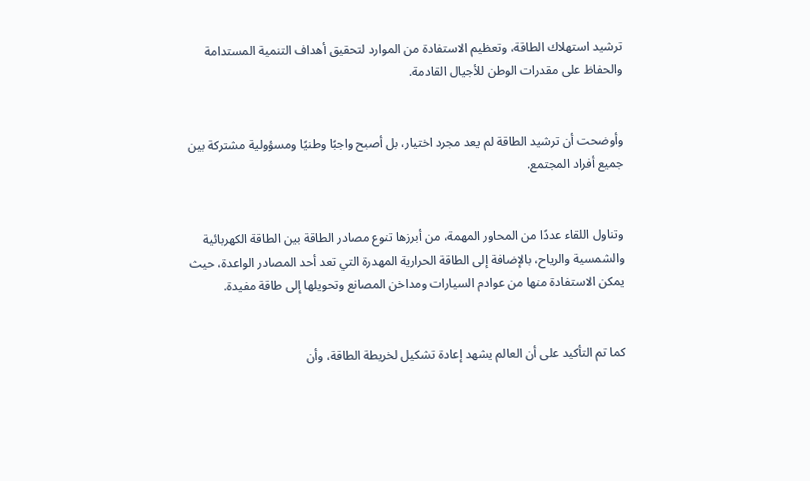ترشيد استهلاك الطاقة، وتعظيم الاستفادة من الموارد لتحقيق أهداف التنمية المستدامة والحفاظ على مقدرات الوطن للأجيال القادمة.


وأوضحت أن ترشيد الطاقة لم يعد مجرد اختيار، بل أصبح واجبًا وطنيًا ومسؤولية مشتركة بين جميع أفراد المجتمع.


وتناول اللقاء عددًا من المحاور المهمة، من أبرزها تنوع مصادر الطاقة بين الطاقة الكهربائية والشمسية والرياح، بالإضافة إلى الطاقة الحرارية المهدرة التي تعد أحد المصادر الواعدة، حيث يمكن الاستفادة منها من عوادم السيارات ومداخن المصانع وتحويلها إلى طاقة مفيدة.


كما تم التأكيد على أن العالم يشهد إعادة تشكيل لخريطة الطاقة، وأن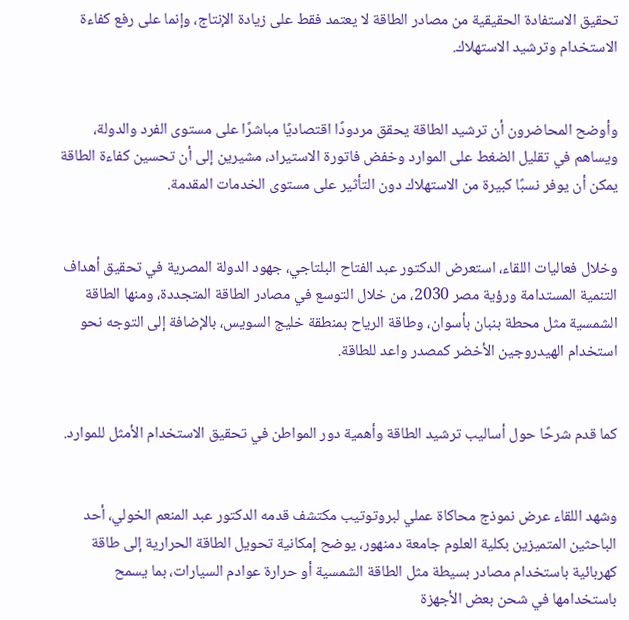تحقيق الاستفادة الحقيقية من مصادر الطاقة لا يعتمد فقط على زيادة الإنتاج، وإنما على رفع كفاءة الاستخدام وترشيد الاستهلاك.


وأوضح المحاضرون أن ترشيد الطاقة يحقق مردودًا اقتصاديًا مباشرًا على مستوى الفرد والدولة، ويساهم في تقليل الضغط على الموارد وخفض فاتورة الاستيراد، مشيرين إلى أن تحسين كفاءة الطاقة يمكن أن يوفر نسبًا كبيرة من الاستهلاك دون التأثير على مستوى الخدمات المقدمة.


وخلال فعاليات اللقاء، استعرض الدكتور عبد الفتاح البلتاجي، جهود الدولة المصرية في تحقيق أهداف التنمية المستدامة ورؤية مصر 2030، من خلال التوسع في مصادر الطاقة المتجددة، ومنها الطاقة الشمسية مثل محطة بنبان بأسوان، وطاقة الرياح بمنطقة خليج السويس، بالإضافة إلى التوجه نحو استخدام الهيدروجين الأخضر كمصدر واعد للطاقة.


كما قدم شرحًا حول أساليب ترشيد الطاقة وأهمية دور المواطن في تحقيق الاستخدام الأمثل للموارد.


وشهد اللقاء عرض نموذج محاكاة عملي لبروتوتيب مكتشف قدمه الدكتور عبد المنعم الخولي، أحد الباحثين المتميزين بكلية العلوم جامعة دمنهور، يوضح إمكانية تحويل الطاقة الحرارية إلى طاقة كهربائية باستخدام مصادر بسيطة مثل الطاقة الشمسية أو حرارة عوادم السيارات، بما يسمح باستخدامها في شحن بعض الأجهزة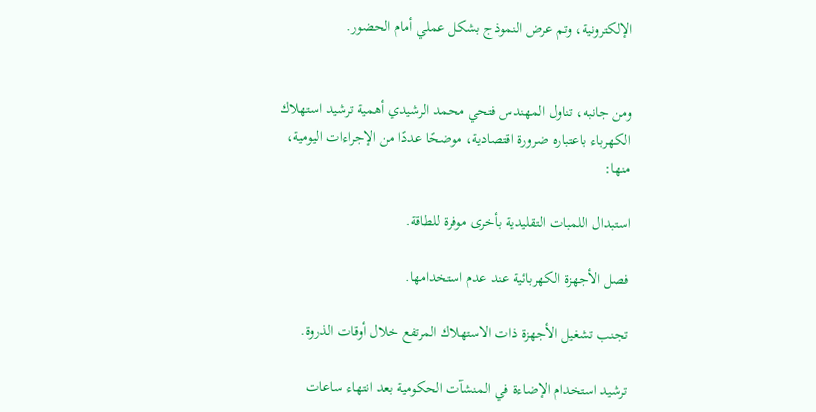الإلكترونية، وتم عرض النموذج بشكل عملي أمام الحضور.


ومن جانبه، تناول المهندس فتحي محمد الرشيدي أهمية ترشيد استهلاك الكهرباء باعتباره ضرورة اقتصادية، موضحًا عددًا من الإجراءات اليومية، منها:

استبدال اللمبات التقليدية بأخرى موفرة للطاقة.

فصل الأجهزة الكهربائية عند عدم استخدامها.

تجنب تشغيل الأجهزة ذات الاستهلاك المرتفع خلال أوقات الذروة.

ترشيد استخدام الإضاءة في المنشآت الحكومية بعد انتهاء ساعات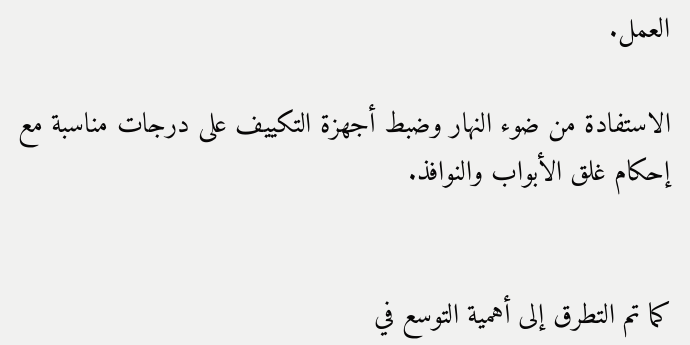العمل.

الاستفادة من ضوء النهار وضبط أجهزة التكييف على درجات مناسبة مع إحكام غلق الأبواب والنوافذ.


كما تم التطرق إلى أهمية التوسع في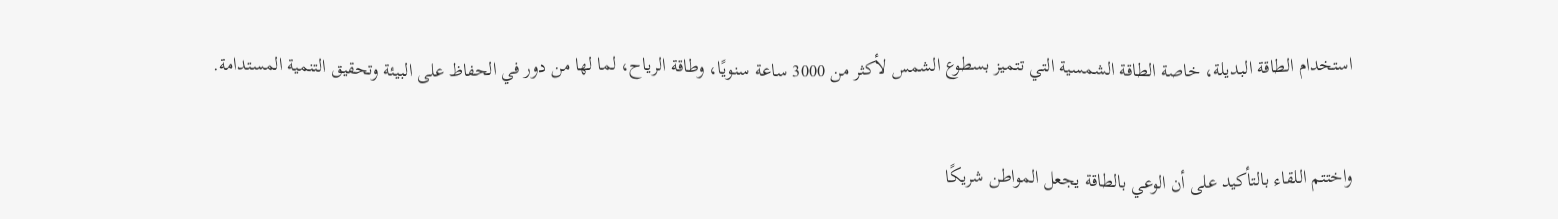استخدام الطاقة البديلة، خاصة الطاقة الشمسية التي تتميز بسطوع الشمس لأكثر من 3000 ساعة سنويًا، وطاقة الرياح، لما لها من دور في الحفاظ على البيئة وتحقيق التنمية المستدامة.


واختتم اللقاء بالتأكيد على أن الوعي بالطاقة يجعل المواطن شريكًا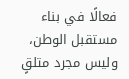فعالًا في بناء مستقبل الوطن، وليس مجرد متلقٍ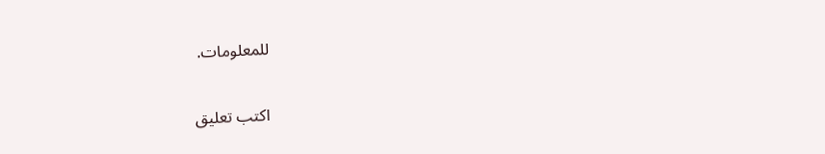للمعلومات.

اكتب تعليق